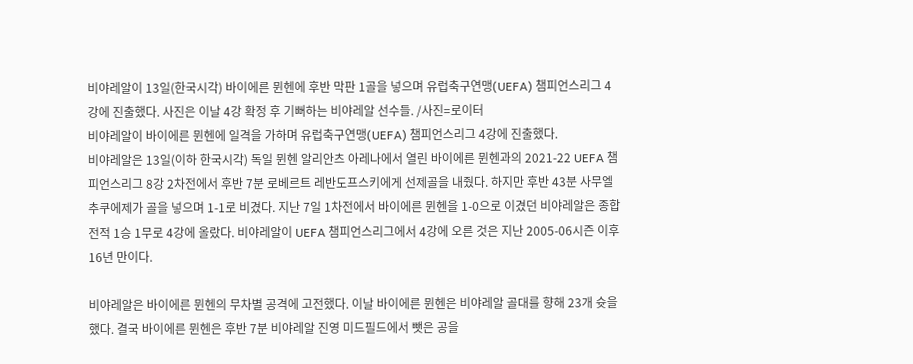비야레알이 13일(한국시각) 바이에른 뮌헨에 후반 막판 1골을 넣으며 유럽축구연맹(UEFA) 챔피언스리그 4강에 진출했다. 사진은 이날 4강 확정 후 기뻐하는 비야레알 선수들. /사진=로이터
비야레알이 바이에른 뮌헨에 일격을 가하며 유럽축구연맹(UEFA) 챔피언스리그 4강에 진출했다.
비야레알은 13일(이하 한국시각) 독일 뮌헨 알리안츠 아레나에서 열린 바이에른 뮌헨과의 2021-22 UEFA 챔피언스리그 8강 2차전에서 후반 7분 로베르트 레반도프스키에게 선제골을 내줬다. 하지만 후반 43분 사무엘 추쿠에제가 골을 넣으며 1-1로 비겼다. 지난 7일 1차전에서 바이에른 뮌헨을 1-0으로 이겼던 비야레알은 종합 전적 1승 1무로 4강에 올랐다. 비야레알이 UEFA 챔피언스리그에서 4강에 오른 것은 지난 2005-06시즌 이후 16년 만이다.

비야레알은 바이에른 뮌헨의 무차별 공격에 고전했다. 이날 바이에른 뮌헨은 비야레알 골대를 향해 23개 슛을 했다. 결국 바이에른 뮌헨은 후반 7분 비야레알 진영 미드필드에서 뺏은 공을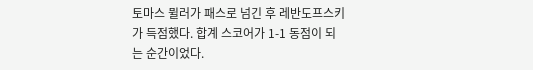토마스 뮐러가 패스로 넘긴 후 레반도프스키가 득점했다. 합계 스코어가 1-1 동점이 되는 순간이었다.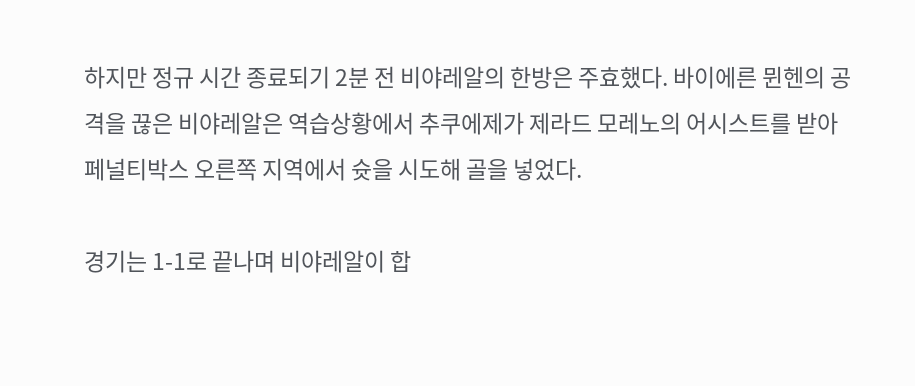하지만 정규 시간 종료되기 2분 전 비야레알의 한방은 주효했다. 바이에른 뮌헨의 공격을 끊은 비야레알은 역습상황에서 추쿠에제가 제라드 모레노의 어시스트를 받아 페널티박스 오른쪽 지역에서 슛을 시도해 골을 넣었다.

경기는 1-1로 끝나며 비야레알이 합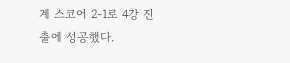계 스코어 2-1로 4강 진출에 성공했다.